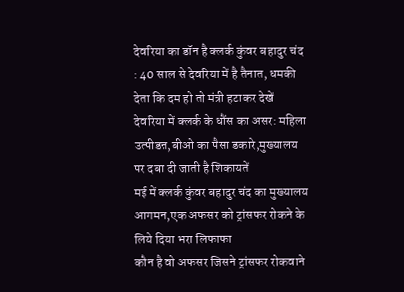देवरिया का डॉन है क्लर्क कुंवर बहादुर चंद : 40 साल से देवरिया में है तैनात, धमकी देता कि दम हो तो मंत्री हटाकर देखें
देवरिया में क्लर्क के धौंस का असर: महिला उत्पीडऩ,बीओ का पैसा डकारे,मुख्यालय पर दबा दी जाती है शिकायतें
मई में क्लर्क कुंवर बहादुर चंद का मुख्यालय आगमन,एक अफसर को ट्रांसफर रोकने के लिये दिया भरा लिफाफा
कौन है वो अफसर जिसने ट्रांसफर रोकवाने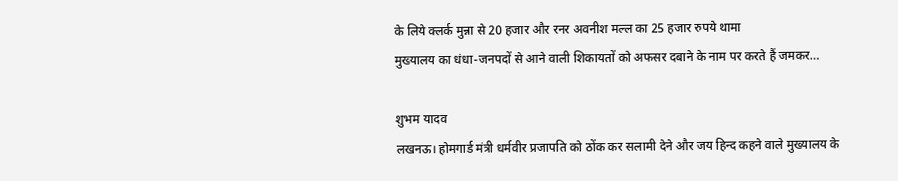के लिये क्लर्क मुन्ना से 20 हजार और रनर अवनीश मल्ल का 25 हजार रुपये थामा
मुख्यालय का धंधा-जनपदों से आने वाली शिकायतों को अफसर दबाने के नाम पर करते हैं जमकर…

शुभम यादव
लखनऊ। होमगार्ड मंत्री धर्मवीर प्रजापति को ठोंक कर सलामी देने और जय हिन्द कहने वाले मुख्यालय के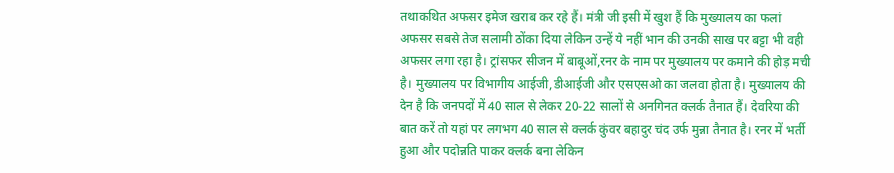तथाकथित अफसर इमेज खराब कर रहे हैं। मंत्री जी इसी में खुश हैं कि मुख्यालय का फलां अफसर सबसे तेज सलामी ठोंका दिया लेकिन उन्हें ये नहीं भान की उनकी साख पर बट्टा भी वही अफसर लगा रहा है। ट्रांसफर सीजन में बाबूओं,रनर के नाम पर मुख्यालय पर कमाने की होड़ मची है। मुख्यालय पर विभागीय आईजी,डीआईजी और एसएसओ का जलवा होता है। मुख्यालय की देन है कि जनपदों में 40 साल से लेकर 20-22 सालों से अनगिनत क्लर्क तैनात हैं। देवरिया की बात करें तो यहां पर लगभग 40 साल से क्लर्क कुंवर बहादुर चंद उर्फ मुन्ना तैनात है। रनर में भर्ती हुआ और पदोन्नति पाकर क्लर्क बना लेकिन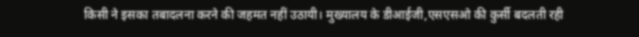किसी ने इसका तबादलना करने की जहमत नहीं उठायी। मुख्यालय के डीआईजी,एसएसओ की कुर्सी बदलती रही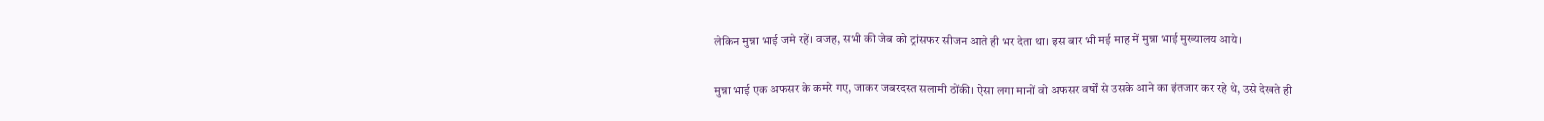लेकिन मुन्ना भाई जमे रहें। वजह, सभी की जेब को ट्रांसफर सीजन आते ही भर देता था। इस बार भी मई माह में मुन्ना भाई मुख्यालय आये।

मुन्ना भाई एक अफसर के कमरे गए, जाकर जबरदस्त सलामी ठोंकी। ऐसा लगा मानों वो अफसर वर्षों से उसके आने का इंतजार कर रहे थे, उसे देखते ही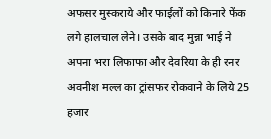अफसर मुस्कराये और फाईलों को किनारे फेंक लगे हालचाल लेने। उसके बाद मुन्ना भाई ने अपना भरा लिफाफा और देवरिया के ही रनर अवनीश मल्ल का ट्रांसफर रोकवाने के लिये 25 हजार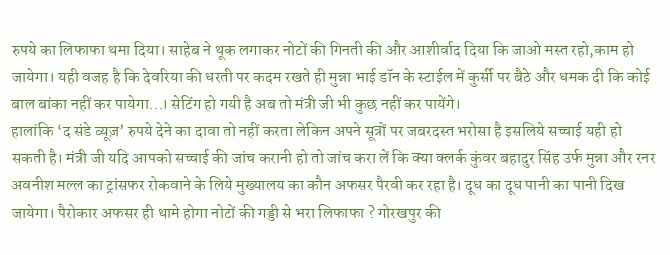रुपये का लिफाफा थमा दिया। साहेब ने थूक लगाकर नोटों की गिनती की और आशीर्वाद दिया कि जाओ मस्त रहो,काम हो जायेगा। यही वजह है कि देवरिया की धरती पर कदम रखते ही मुन्ना भाई डॉन के स्टाईल में कुर्सी पर बैठे और धमक दी कि कोई बाल बांका नहीं कर पायेगा…। सेटिंग हो गयी है अब तो मंत्री जी भी कुछ नहीं कर पायेंगे।
हालांकि ‘द संडे व्यूज़’ रुपये देने का दावा तो नहीं करता लेकिन अपने सूत्रों पर जबरदस्त भरोसा है इसलिये सच्चाई यही हो सकती है। मंत्री जी यदि आपको सच्चाई की जांच करानी हो तो जांच करा लें कि क्या क्लर्क कुंवर बहादुर सिंह उर्फ मुन्ना और रनर अवनीश मल्ल का ट्रांसफर रोकवाने के लिये मुख्यालय का कौन अफसर पैरवी कर रहा है। दूध का दूध पानी का पानी दिख जायेगा। पैरोकार अफसर ही थामे होगा नोटों की गड्डी से भरा लिफाफा ? गोरखपुर की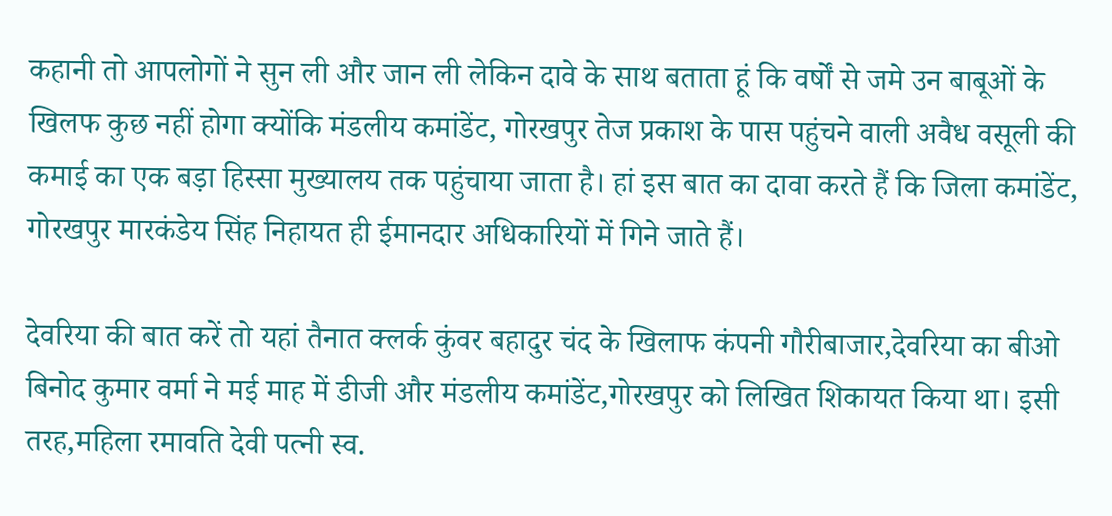कहानी तो आपलोगों ने सुन ली और जान ली लेकिन दावे के साथ बताता हूं कि वर्षों से जमे उन बाबूओं के खिलफ कुछ नहीं होगा क्योंकि मंडलीय कमांडेंट, गोरखपुर तेज प्रकाश के पास पहुंचने वाली अवैध वसूली की कमाई का एक बड़ा हिस्सा मुख्यालय तक पहुंचाया जाता है। हां इस बात का दावा करते हैं कि जिला कमांडेंट, गोरखपुर मारकंडेय सिंह निहायत ही ईमानदार अधिकारियों में गिने जाते हैं।

देवरिया की बात करें तो यहां तैनात क्लर्क कुंवर बहादुर चंद के खिलाफ कंपनी गौरीबाजार,देवरिया का बीओ बिनोद कुमार वर्मा ने मई माह में डीजी और मंडलीय कमांडेंट,गोरखपुर को लिखित शिकायत किया था। इसी तरह,महिला रमावति देवी पत्नी स्व.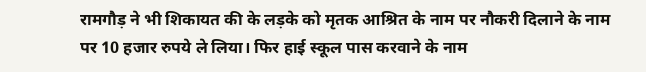रामगौड़ ने भी शिकायत की के लड़के को मृतक आश्रित के नाम पर नौकरी दिलाने के नाम पर 10 हजार रुपये ले लिया। फिर हाई स्कूल पास करवाने के नाम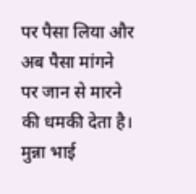पर पैसा लिया और अब पैसा मांगने पर जान से मारने की धमकी देता है। मुन्ना भाई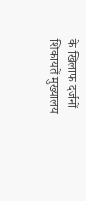के खिलाफ दर्जनों शिकायतें मुख्यालय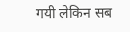गयी लेकिन सब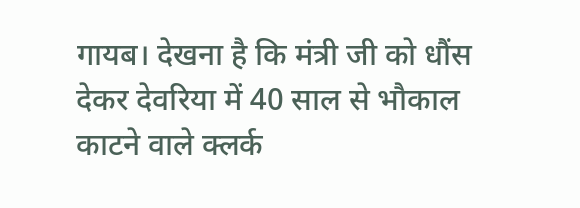गायब। देखना है कि मंत्री जी को धौंस देकर देवरिया में 40 साल से भौकाल काटने वाले क्लर्क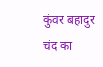कुंवर बहादुर चंद का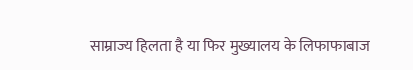साम्राज्य हिलता है या फिर मुख्यालय के लिफाफाबाज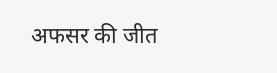अफसर की जीत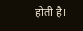होती है।